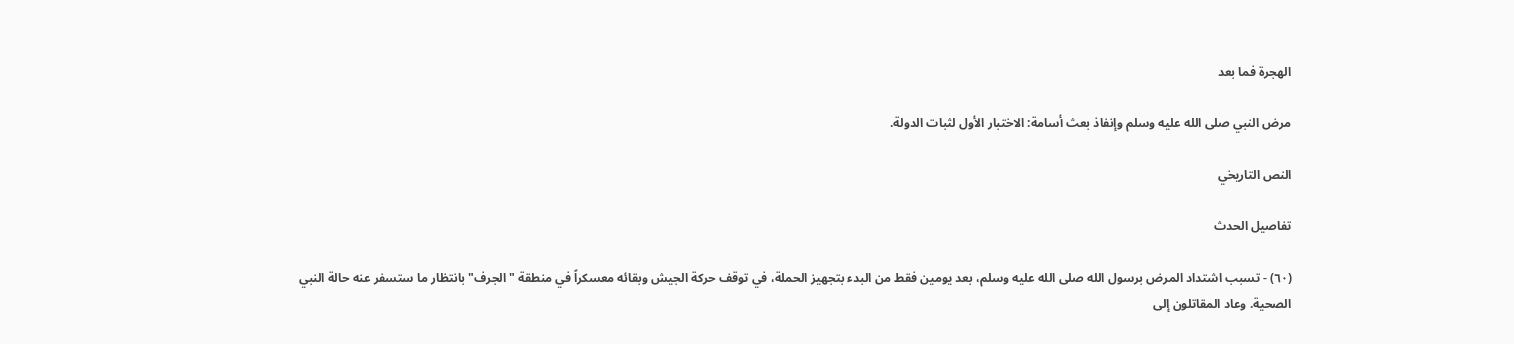الهجرة فما بعد

مرض النبي صلى الله عليه وسلم وإنفاذ بعث أسامة: الاختبار الأول لثبات الدولة.

النص التاريخي

تفاصيل الحدث

(٦٠) - تسبب اشتداد المرض برسول الله صلى الله عليه وسلم، بعد يومين فقط من البدء بتجهيز الحملة، في توقف حركة الجيش وبقائه معسكراً في منطقة "الجرف" بانتظار ما ستسفر عنه حالة النبي الصحية. وعاد المقاتلون إلى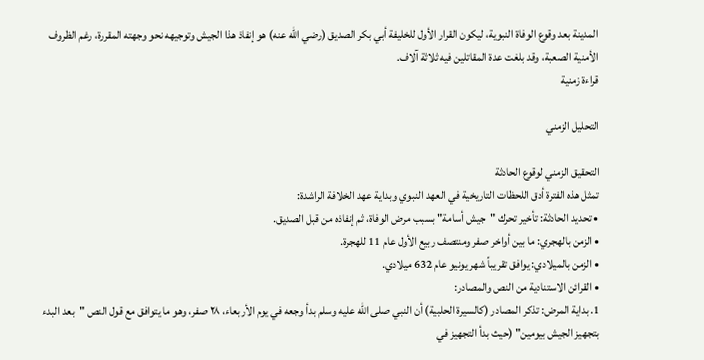المدينة بعد وقوع الوفاة النبوية، ليكون القرار الأول للخليفة أبي بكر الصديق (رضي الله عنه) هو إنفاذ هذا الجيش وتوجيهه نحو وجهته المقررة، رغم الظروف الأمنية الصعبة، وقد بلغت عدة المقاتلين فيه ثلاثة آلاف.
قراءة زمنية

التحليل الزمني

التحقيق الزمني لوقوع الحادثة
تمثل هذه الفترة أدق اللحظات التاريخية في العهد النبوي وبداية عهد الخلافة الراشدة:
• تحديد الحادثة: تأخير تحرك "جيش أسامة" بسبب مرض الوفاة، ثم إنفاذه من قبل الصديق.
• الزمن بالهجري: ما بين أواخر صفر ومنتصف ربيع الأول عام 11 للهجرة.
• الزمن بالميلادي: يوافق تقريباً شهر يونيو عام 632 ميلادي.
• القرائن الاستنادية من النص والمصادر:
1. بداية المرض: تذكر المصادر (كالسيرة الحلبية) أن النبي صلى الله عليه وسلم بدأ وجعه في يوم الأربعاء، ٢٨ صفر، وهو ما يتوافق مع قول النص "بعد البدء بتجهيز الجيش بيومين" (حيث بدأ التجهيز في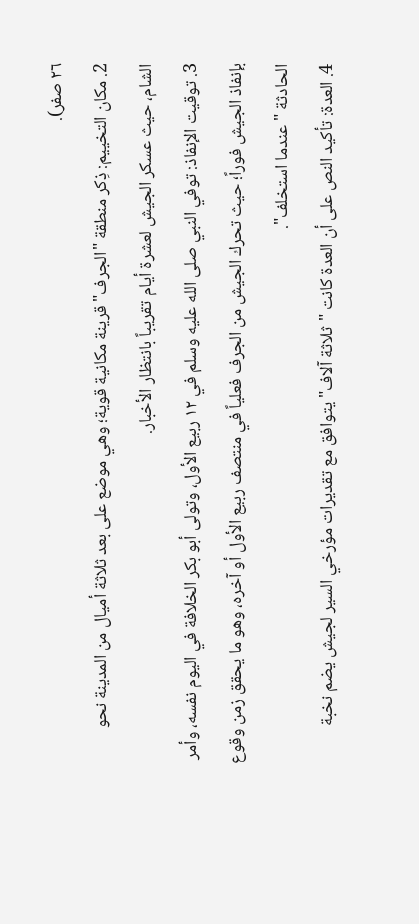٢٦ صفر).
2. مكان التخييم: ذِكر منطقة "الجرف" قرينة مكانية قوية؛ وهي موضع على بعد ثلاثة أميال من المدينة نحو الشام، حيث عسكر الجيش لعشرة أيام تقريباً بانتظار الأخبار.
3. توقيت الإنفاذ: توفي النبي صلى الله عليه وسلم في ١٢ ربيع الأول، وتولى أبو بكر الخلافة في اليوم نفسه، وأمر بإنفاذ الجيش فوراً؛ حيث تحرك الجيش من الجرف فعلياً في منتصف ربيع الأول أو آخره، وهو ما يحقق زمن وقوع الحادثة "عندما استخلف".
4. العدة: تأكيد النص على أن العدة كانت "ثلاثة آلاف" يتوافق مع تقديرات مؤرخي السير لجيش يضم نخبة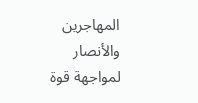المهاجرين والأنصار لمواجهة قوة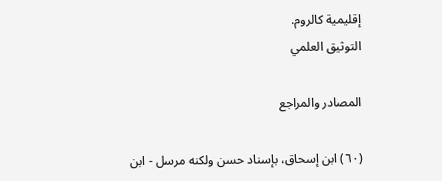إقليمية كالروم.
التوثيق العلمي

المصادر والمراجع

(٦٠) ابن إسحاق، بإسناد حسن ولكنه مرسل - ابن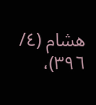هشام (٤/ ٣٩٦)،